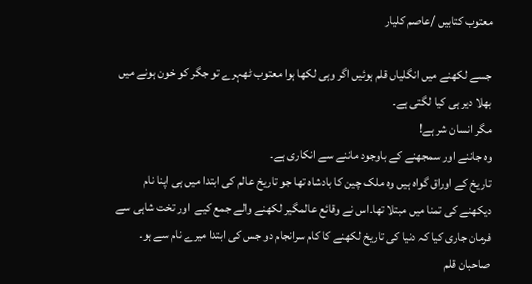معتوب کتابیں /عاصم کلیار

جسے لکھنے میں انگلیاں قلم ہوئیں اگر وہی لکھا ہوا معتوب ٹھہرے تو جگر کو خون ہونے میں بھلا دیر ہی کیا لگتی ہے۔
مگر انسان شر ہے!
وہ جاننے اور سمجھنے کے باوجود ماننے سے انکاری ہے۔
تاریخ کے اوراق گواہ ہیں وہ ملک چین کا بادشاہ تھا جو تاریخ عالم کی ابتدا میں ہی اپنا نام دیکھنے کی تمنا میں مبتلا تھا۔اس نے وقائع عالمگیر لکھنے والے جمع کیے  اور تخت شاہی سے فرمان جاری کیا کہ دنیا کی تاریخ لکھنے کا کام سرانجام دو جس کی ابتدا میرے نام سے ہو۔
صاحبان قلم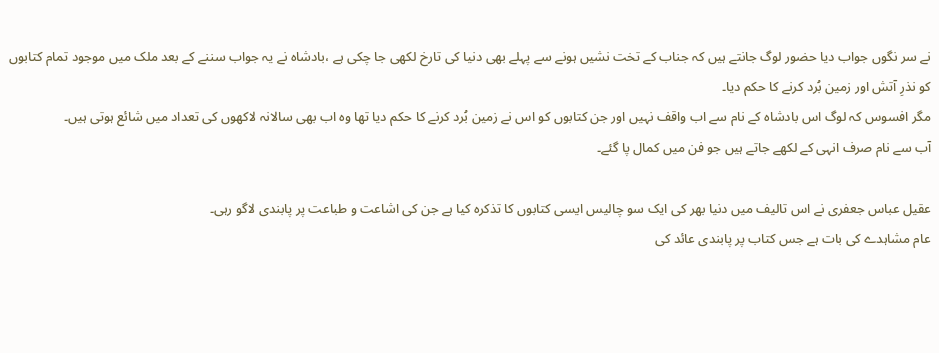نے سر نگوں جواب دیا حضور لوگ جانتے ہیں کہ جناب کے تخت نشیں ہونے سے پہلے بھی دنیا کی تارخ لکھی جا چکی ہے ،بادشاہ نے یہ جواب سننے کے بعد ملک میں موجود تمام کتابوں کو نذرِ آتش اور زمین بُرد کرنے کا حکم دیا۔
مگر افسوس کہ لوگ اس بادشاہ کے نام سے اب واقف نہیں اور جن کتابوں کو اس نے زمین بُرد کرنے کا حکم دیا تھا وہ اب بھی سالانہ لاکھوں کی تعداد میں شائع ہوتی ہیں۔
آب سے نام صرف انہی کے لکھے جاتے ہیں جو فن میں کمال پا گئے۔

عقیل عباس جعفری نے اس تالیف میں دنیا بھر کی ایک سو چالیس ایسی کتابوں کا تذکرہ کیا ہے جن کی اشاعت و طباعت پر پابندی لاگو رہی۔
عام مشاہدے کی بات ہے جس کتاب پر پابندی عائد کی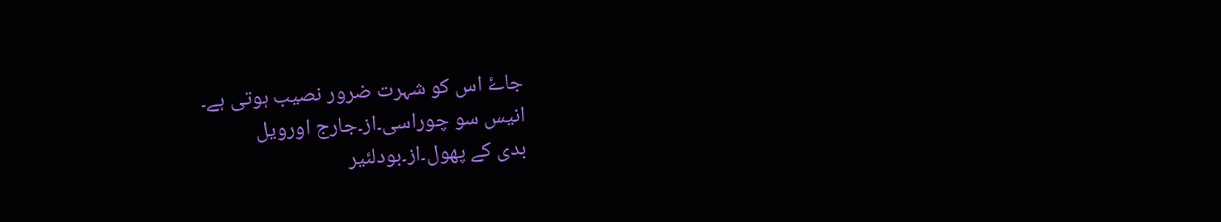جاۓ اس کو شہرت ضرور نصیب ہوتی ہے۔
انیس سو چوراسی۔از۔جارج اورویل
بدی کے پھول۔از۔بودلئیر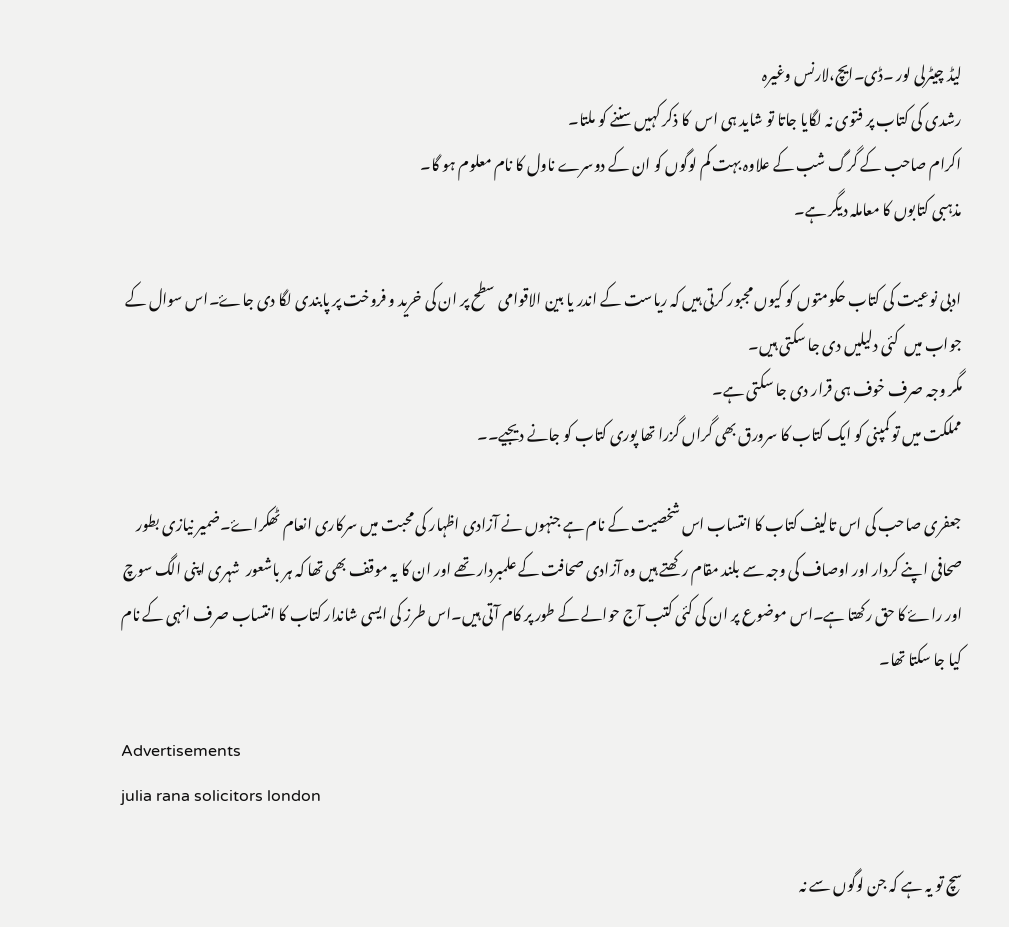لیڈ چیٹرلی لور ۔ڈی۔ایچ،لارنس وغیرہ
رشدی کی کتاب پر فتوی نہ لگایا جاتا تو شاید ہی اس  کا ذکر کہیں سننے کو ملتا۔
اکرام صاحب کے گرگ شب کے علاوہ بہت کم لوگوں کو ان کے دوسرے ناول کا نام معلوم ہو گا۔
مذہبی کتابوں کا معاملہ دیگر ہے۔

ادبی نوعیت کی کتاب حکومتوں کو کیوں مجبور کرتی ہیں کہ ریاست کے اندر یا بین الاقوامی سطح پر ان کی خرید و فروخت پر پابندی لگا دی جاۓ۔اس سوال کے جواب میں  کئی دلیلیں دی جا سکتی ہیں۔
مگر وجہ صرف خوف ہی قرار دی جا سکتی ہے۔
مملکت میں تو کمپنی کو ایک کتاب کا سرورق بھی گراں گزرا تھا پوری کتاب کو جانے دیجیے۔۔

جعفری صاحب کی اس تالیف کتاب کا انتساب اس شخصیت کے نام ہے جنہوں نے آزادی اظہار کی محبت میں سرکاری انعام ٹھکراۓ۔ضمیر نیازی بطور صحافی اپنے کردار اور اوصاف کی وجہ سے بلند مقام رکھتے ہیں وہ آزادی صحافت کے علمبردار تھے اور ان کا یہ موقف بھی تھا کہ ہر باشعور  شہری اپنی الگ سوچ اور راۓ کا حق رکھتا ہے۔اس موضوع پر ان کی کئی کتب آج حوالے کے طور پر کام آتی ہیں۔اس طرز کی ایسی شاندار کتاب کا انتساب صرف انہی کے نام کیا جا سکتا تھا۔

Advertisements
julia rana solicitors london

سچ تو یہ ہے کہ جن لوگوں سے نہ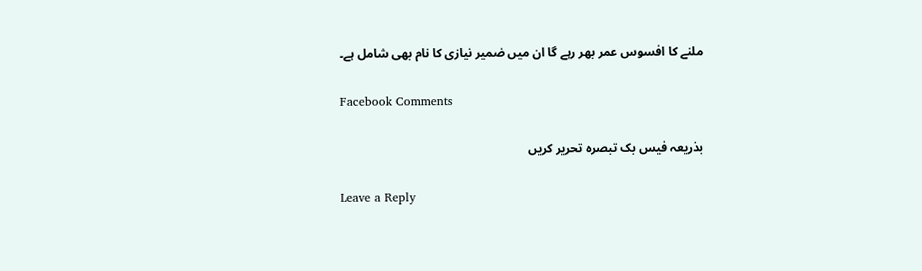ملنے کا افسوس عمر بھر رہے گا ان میں ضمیر نیازی کا نام بھی شامل ہے۔

Facebook Comments

بذریعہ فیس بک تبصرہ تحریر کریں

Leave a Reply